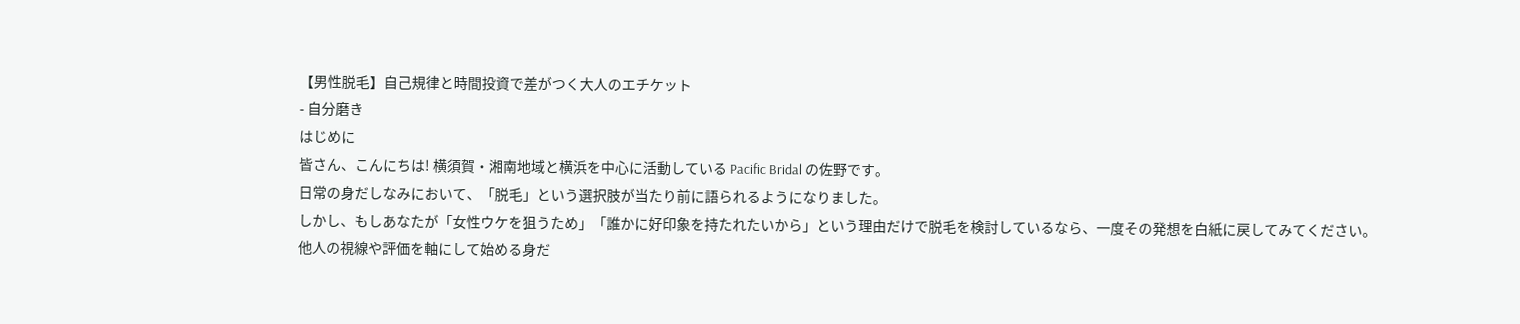【男性脱毛】自己規律と時間投資で差がつく大人のエチケット
- 自分磨き
はじめに
皆さん、こんにちは! 横須賀・湘南地域と横浜を中心に活動している Pacific Bridal の佐野です。
日常の身だしなみにおいて、「脱毛」という選択肢が当たり前に語られるようになりました。
しかし、もしあなたが「女性ウケを狙うため」「誰かに好印象を持たれたいから」という理由だけで脱毛を検討しているなら、一度その発想を白紙に戻してみてください。
他人の視線や評価を軸にして始める身だ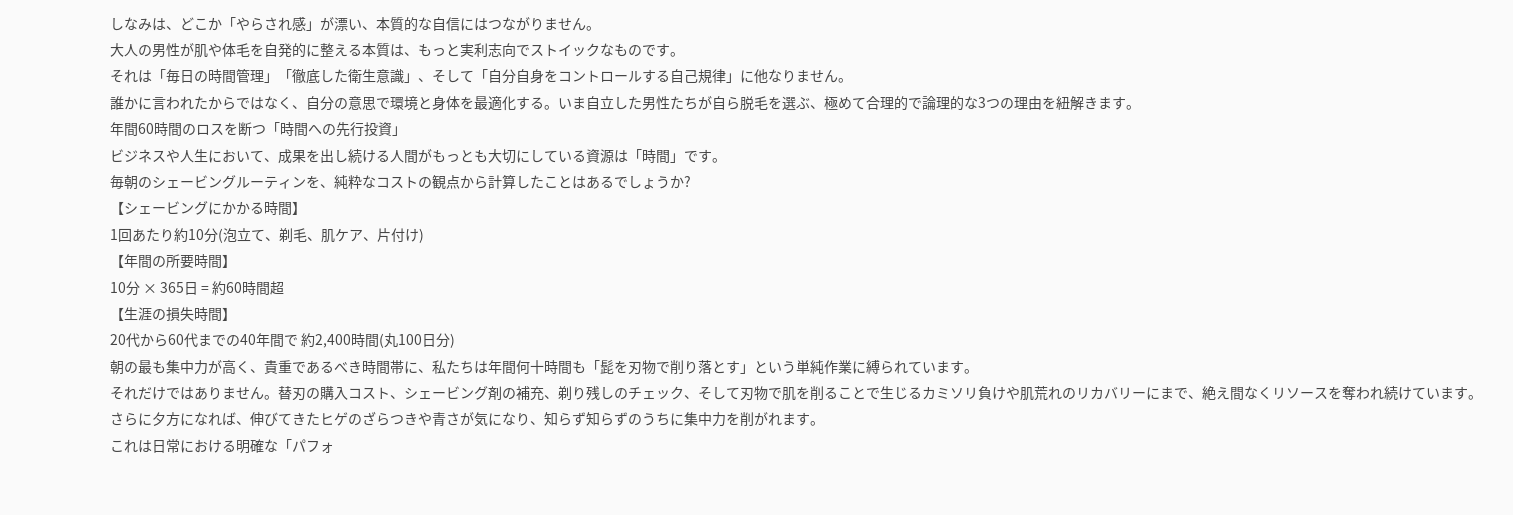しなみは、どこか「やらされ感」が漂い、本質的な自信にはつながりません。
大人の男性が肌や体毛を自発的に整える本質は、もっと実利志向でストイックなものです。
それは「毎日の時間管理」「徹底した衛生意識」、そして「自分自身をコントロールする自己規律」に他なりません。
誰かに言われたからではなく、自分の意思で環境と身体を最適化する。いま自立した男性たちが自ら脱毛を選ぶ、極めて合理的で論理的な3つの理由を紐解きます。
年間60時間のロスを断つ「時間への先行投資」
ビジネスや人生において、成果を出し続ける人間がもっとも大切にしている資源は「時間」です。
毎朝のシェービングルーティンを、純粋なコストの観点から計算したことはあるでしょうか?
【シェービングにかかる時間】
1回あたり約10分(泡立て、剃毛、肌ケア、片付け)
【年間の所要時間】
10分 × 365日 = 約60時間超
【生涯の損失時間】
20代から60代までの40年間で 約2,400時間(丸100日分)
朝の最も集中力が高く、貴重であるべき時間帯に、私たちは年間何十時間も「髭を刃物で削り落とす」という単純作業に縛られています。
それだけではありません。替刃の購入コスト、シェービング剤の補充、剃り残しのチェック、そして刃物で肌を削ることで生じるカミソリ負けや肌荒れのリカバリーにまで、絶え間なくリソースを奪われ続けています。
さらに夕方になれば、伸びてきたヒゲのざらつきや青さが気になり、知らず知らずのうちに集中力を削がれます。
これは日常における明確な「パフォ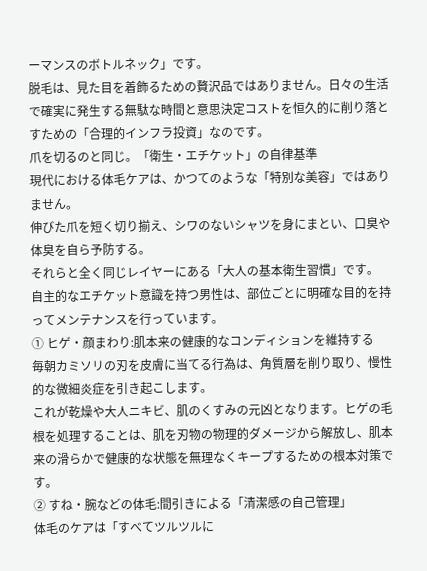ーマンスのボトルネック」です。
脱毛は、見た目を着飾るための贅沢品ではありません。日々の生活で確実に発生する無駄な時間と意思決定コストを恒久的に削り落とすための「合理的インフラ投資」なのです。
爪を切るのと同じ。「衛生・エチケット」の自律基準
現代における体毛ケアは、かつてのような「特別な美容」ではありません。
伸びた爪を短く切り揃え、シワのないシャツを身にまとい、口臭や体臭を自ら予防する。
それらと全く同じレイヤーにある「大人の基本衛生習慣」です。
自主的なエチケット意識を持つ男性は、部位ごとに明確な目的を持ってメンテナンスを行っています。
① ヒゲ・顔まわり:肌本来の健康的なコンディションを維持する
毎朝カミソリの刃を皮膚に当てる行為は、角質層を削り取り、慢性的な微細炎症を引き起こします。
これが乾燥や大人ニキビ、肌のくすみの元凶となります。ヒゲの毛根を処理することは、肌を刃物の物理的ダメージから解放し、肌本来の滑らかで健康的な状態を無理なくキープするための根本対策です。
② すね・腕などの体毛:間引きによる「清潔感の自己管理」
体毛のケアは「すべてツルツルに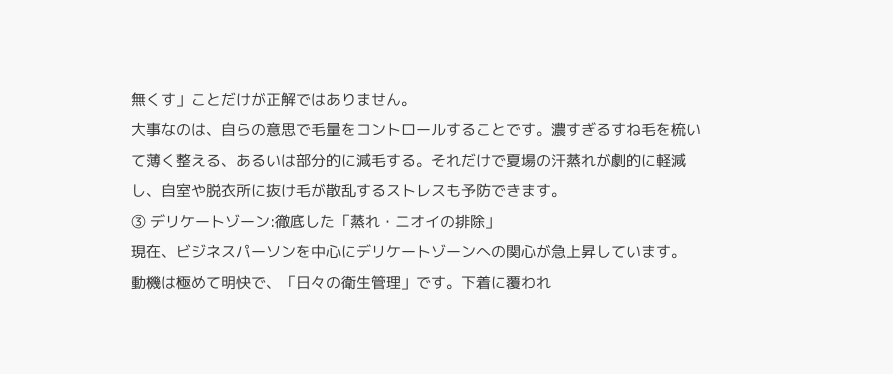無くす」ことだけが正解ではありません。
大事なのは、自らの意思で毛量をコントロールすることです。濃すぎるすね毛を梳いて薄く整える、あるいは部分的に減毛する。それだけで夏場の汗蒸れが劇的に軽減し、自室や脱衣所に抜け毛が散乱するストレスも予防できます。
③ デリケートゾーン:徹底した「蒸れ・ニオイの排除」
現在、ビジネスパーソンを中心にデリケートゾーンへの関心が急上昇しています。
動機は極めて明快で、「日々の衛生管理」です。下着に覆われ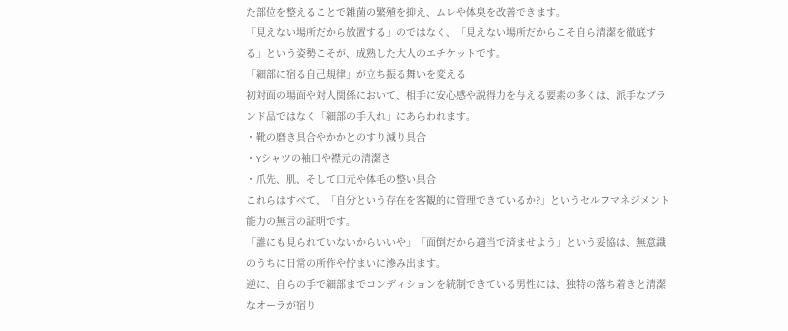た部位を整えることで雑菌の繁殖を抑え、ムレや体臭を改善できます。
「見えない場所だから放置する」のではなく、「見えない場所だからこそ自ら清潔を徹底する」という姿勢こそが、成熟した大人のエチケットです。
「細部に宿る自己規律」が立ち振る舞いを変える
初対面の場面や対人関係において、相手に安心感や説得力を与える要素の多くは、派手なブランド品ではなく「細部の手入れ」にあらわれます。
・靴の磨き具合やかかとのすり減り具合
・Yシャツの袖口や襟元の清潔さ
・爪先、肌、そして口元や体毛の整い具合
これらはすべて、「自分という存在を客観的に管理できているか?」というセルフマネジメント能力の無言の証明です。
「誰にも見られていないからいいや」「面倒だから適当で済ませよう」という妥協は、無意識のうちに日常の所作や佇まいに滲み出ます。
逆に、自らの手で細部までコンディションを統制できている男性には、独特の落ち着きと清潔なオーラが宿り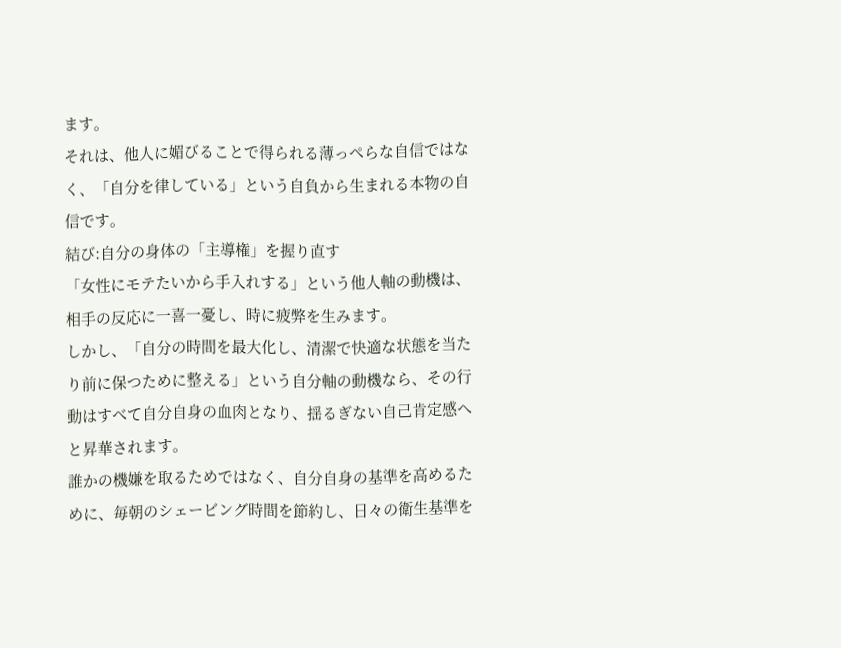ます。
それは、他人に媚びることで得られる薄っぺらな自信ではなく、「自分を律している」という自負から生まれる本物の自信です。
結び:自分の身体の「主導権」を握り直す
「女性にモテたいから手入れする」という他人軸の動機は、相手の反応に一喜一憂し、時に疲弊を生みます。
しかし、「自分の時間を最大化し、清潔で快適な状態を当たり前に保つために整える」という自分軸の動機なら、その行動はすべて自分自身の血肉となり、揺るぎない自己肯定感へと昇華されます。
誰かの機嫌を取るためではなく、自分自身の基準を高めるために、毎朝のシェービング時間を節約し、日々の衛生基準を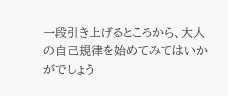一段引き上げるところから、大人の自己規律を始めてみてはいかがでしょう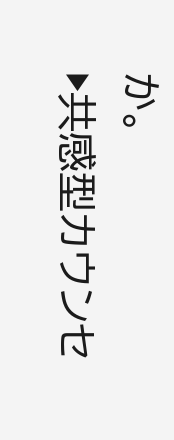か。
▶共感型カウンセ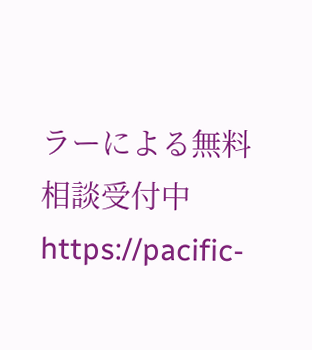ラーによる無料相談受付中
https://pacific-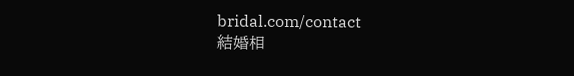bridal.com/contact
結婚相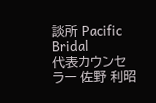談所 Pacific Bridal
代表カウンセラー 佐野 利昭